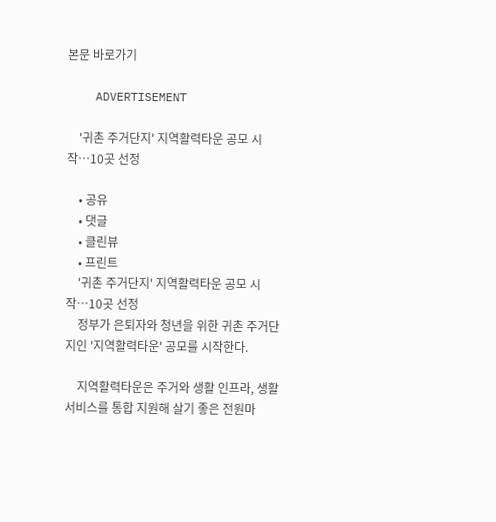본문 바로가기

    ADVERTISEMENT

    '귀촌 주거단지' 지역활력타운 공모 시작…10곳 선정

    • 공유
    • 댓글
    • 클린뷰
    • 프린트
    '귀촌 주거단지' 지역활력타운 공모 시작…10곳 선정
    정부가 은퇴자와 청년을 위한 귀촌 주거단지인 '지역활력타운' 공모를 시작한다.

    지역활력타운은 주거와 생활 인프라, 생활 서비스를 통합 지원해 살기 좋은 전원마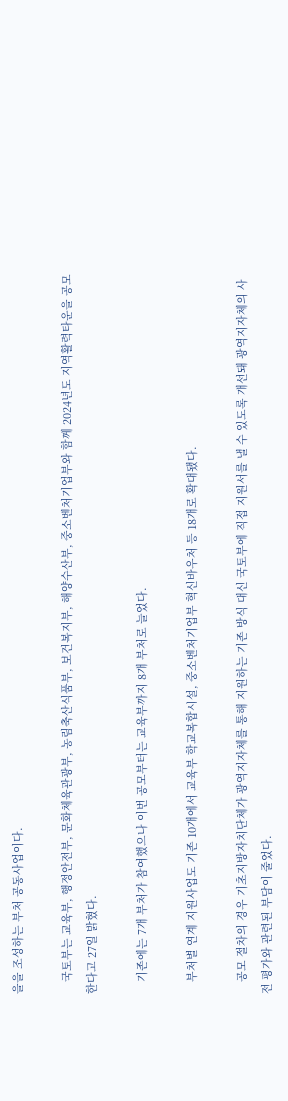을을 조성하는 부처 공동사업이다.

    국토부는 교육부, 행정안전부, 문화체육관광부, 농림축산식품부, 보건복지부, 해양수산부, 중소벤처기업부와 함께 2024년도 지역활력타운을 공모한다고 27일 밝혔다.

    기존에는 7개 부처가 참여했으나 이번 공모부터는 교육부까지 8개 부처로 늘었다.

    부처별 연계 지원사업도 기존 10개에서 교육부 학교복합시설, 중소벤처기업부 혁신바우처 등 18개로 확대됐다.

    공모 절차의 경우 기초지방자치단체가 광역지자체를 통해 지원하는 기존 방식 대신 국토부에 직접 지원서를 낼 수 있도록 개선돼 광역지자체의 사전 평가와 관련된 부담이 줄었다.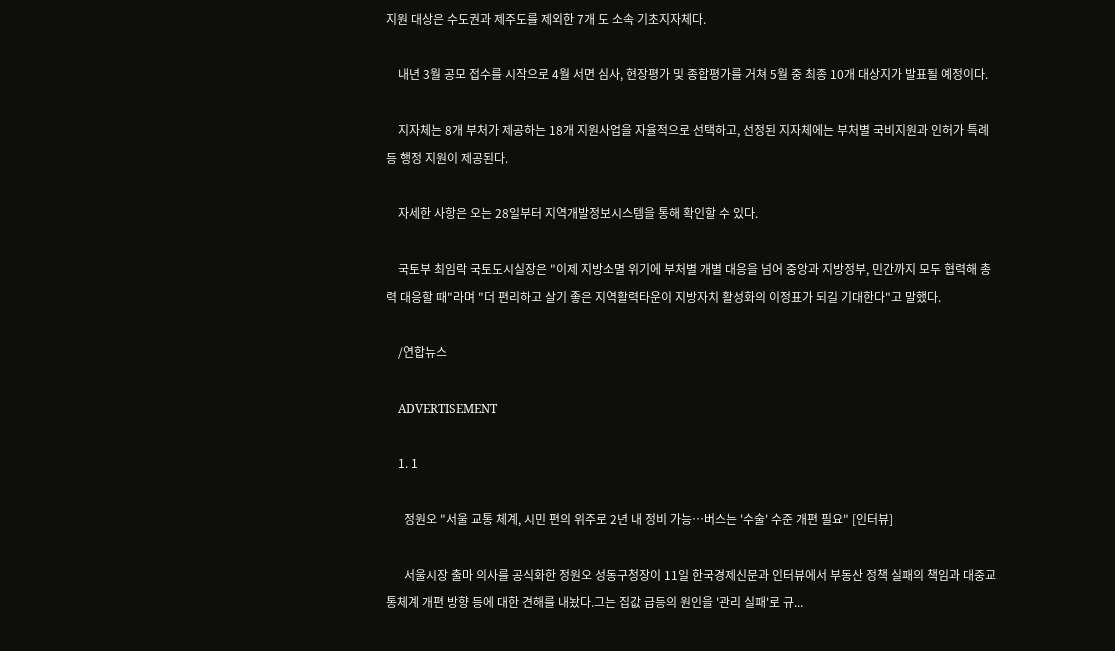지원 대상은 수도권과 제주도를 제외한 7개 도 소속 기초지자체다.

    내년 3월 공모 접수를 시작으로 4월 서면 심사, 현장평가 및 종합평가를 거쳐 5월 중 최종 10개 대상지가 발표될 예정이다.

    지자체는 8개 부처가 제공하는 18개 지원사업을 자율적으로 선택하고, 선정된 지자체에는 부처별 국비지원과 인허가 특례 등 행정 지원이 제공된다.

    자세한 사항은 오는 28일부터 지역개발정보시스템을 통해 확인할 수 있다.

    국토부 최임락 국토도시실장은 "이제 지방소멸 위기에 부처별 개별 대응을 넘어 중앙과 지방정부, 민간까지 모두 협력해 총력 대응할 때"라며 "더 편리하고 살기 좋은 지역활력타운이 지방자치 활성화의 이정표가 되길 기대한다"고 말했다.

    /연합뉴스

    ADVERTISEMENT

    1. 1

      정원오 "서울 교통 체계, 시민 편의 위주로 2년 내 정비 가능…버스는 '수술' 수준 개편 필요" [인터뷰]

      서울시장 출마 의사를 공식화한 정원오 성동구청장이 11일 한국경제신문과 인터뷰에서 부동산 정책 실패의 책임과 대중교통체계 개편 방향 등에 대한 견해를 내놨다.그는 집값 급등의 원인을 '관리 실패'로 규...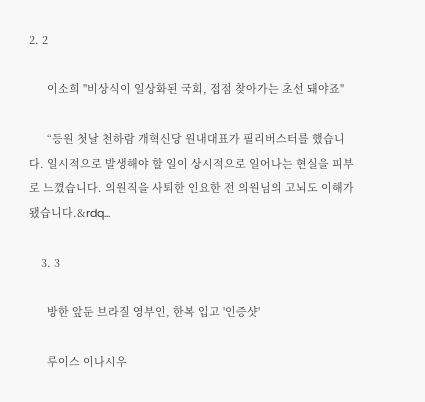2. 2

      이소희 "비상식이 일상화된 국회, 접점 찾아가는 초선 돼야죠"

      “등원 첫날 천하람 개혁신당 원내대표가 필리버스터를 했습니다. 일시적으로 발생해야 할 일이 상시적으로 일어나는 현실을 피부로 느꼈습니다. 의원직을 사퇴한 인요한 전 의원님의 고뇌도 이해가 됐습니다.&rdq...

    3. 3

      방한 앞둔 브라질 영부인, 한복 입고 '인증샷'

      루이스 이나시우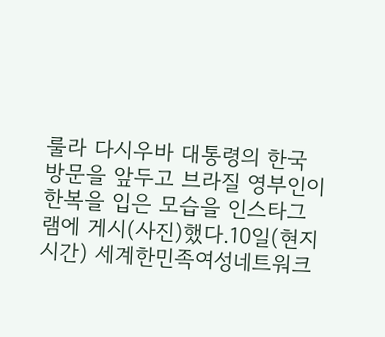룰라 다시우바 대통령의 한국 방문을 앞두고 브라질 영부인이 한복을 입은 모습을 인스타그램에 게시(사진)했다.10일(현지시간) 세계한민족여성네트워크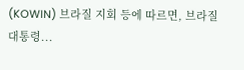(KOWIN) 브라질 지회 등에 따르면, 브라질 대통령...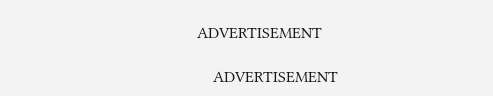ADVERTISEMENT

    ADVERTISEMENT